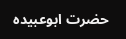حضرت ابوعبیدہ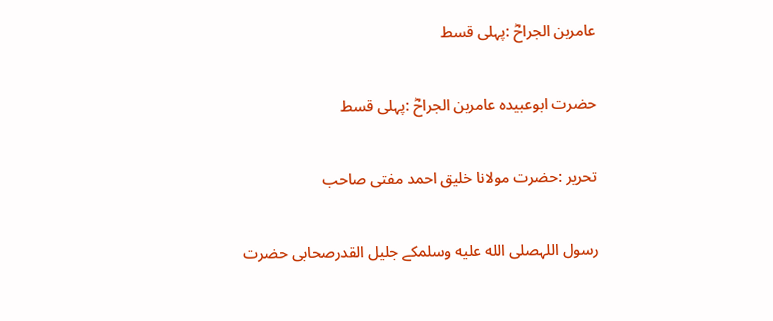عامربن الجراحؓ :پہلی قسط

حضرت ابوعبیدہ عامربن الجراحؓ :پہلی قسط

تحریر :حضرت مولانا خلیق احمد مفتی صاحب

رسول اللہصلى الله عليه وسلمکے جلیل القدرصحابی حضرت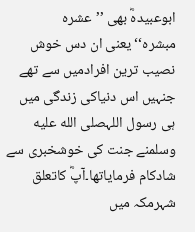ابوعبیدہؓ بھی ’’عشرہ مبشرہ‘‘یعنی ان دس خوش نصیب ترین افرادمیں سے تھے جنہیں اس دنیاکی زندگی میں ہی رسول اللہصلى الله عليه وسلمنے جنت کی خوشخبری سے شادکام فرمایاتھا۔آپؓ کاتعلق شہرمکہ میں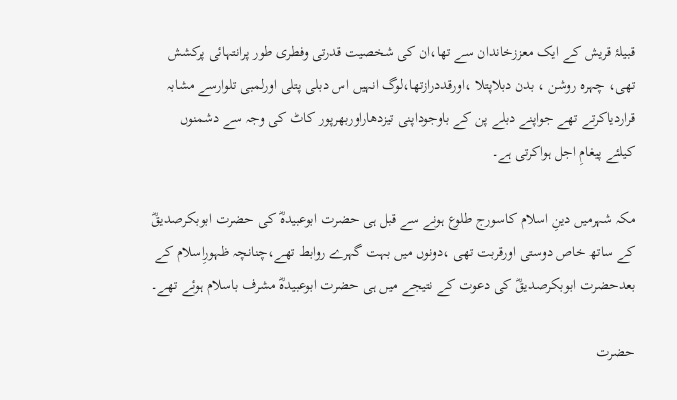قبیلۂ قریش کے ایک معززخاندان سے تھا،ان کی شخصیت قدرتی وفطری طور پرانتہائی پرکشش تھی، چہرہ روشن ، بدن دبلاپتلا ،اورقددرازتھا،لوگ انہیں اس دبلی پتلی اورلمبی تلوارسے مشابہ قراردیاکرتے تھے جواپنے دبلے پن کے باوجوداپنی تیزدھاراوربھرپور کاٹ کی وجہ سے دشمنوں کیلئے پیغامِ اجل ہواکرتی ہے۔

مکہ شہرمیں دینِ اسلام کاسورج طلوع ہونے سے قبل ہی حضرت ابوعبیدہؓ کی حضرت ابوبکرصدیقؓ کے ساتھ خاص دوستی اورقربت تھی ،دونوں میں بہت گہرے روابط تھے،چنانچہ ظہورِاسلام کے بعدحضرت ابوبکرصدیقؓ کی دعوت کے نتیجے میں ہی حضرت ابوعبیدہؓ مشرف باسلام ہوئے تھے۔

حضرت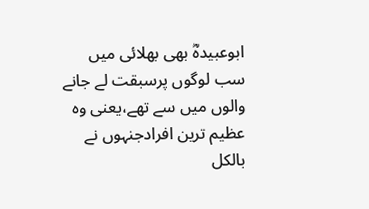ابوعبیدہؓ بھی بھلائی میں سب لوگوں پرسبقت لے جانے والوں میں سے تھے،یعنی وہ عظیم ترین افرادجنہوں نے بالکل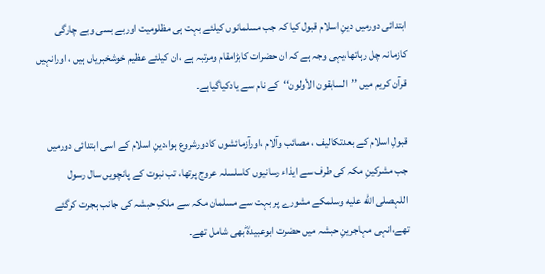ابتدائی دورمیں دینِ اسلام قبول کیا کہ جب مسلمانوں کیلئے بہت ہی مظلومیت اوربے بسی وبے چارگی کازمانہ چل رہاتھا،یہی وجہ ہے کہ ان حضرات کابڑامقام ومرتبہ ہے ،ان کیلئے عظیم خوشخبریاں ہیں ، اورانہیں قرآن کریم میں ’’السابقون الأولون‘‘کے نام سے یادکیاگیاہے۔

قبولِ اسلام کے بعدتکالیف ، مصائب وآلام ،اورآزمائشوں کادورشروع ہوا،دینِ اسلام کے اسی ابتدائی دورمیں جب مشرکینِ مکہ کی طرف سے ایذاء رسانیوں کاسلسلہ عروج پرتھا، تب نبوت کے پانچویں سال رسول اللہصلى الله عليه وسلمکے مشورے پر بہت سے مسلمان مکہ سے ملکِ حبشہ کی جانب ہجرت کرگئے تھے،انہی مہاجرینِ حبشہ میں حضرت ابوعبیدہؓ بھی شامل تھے۔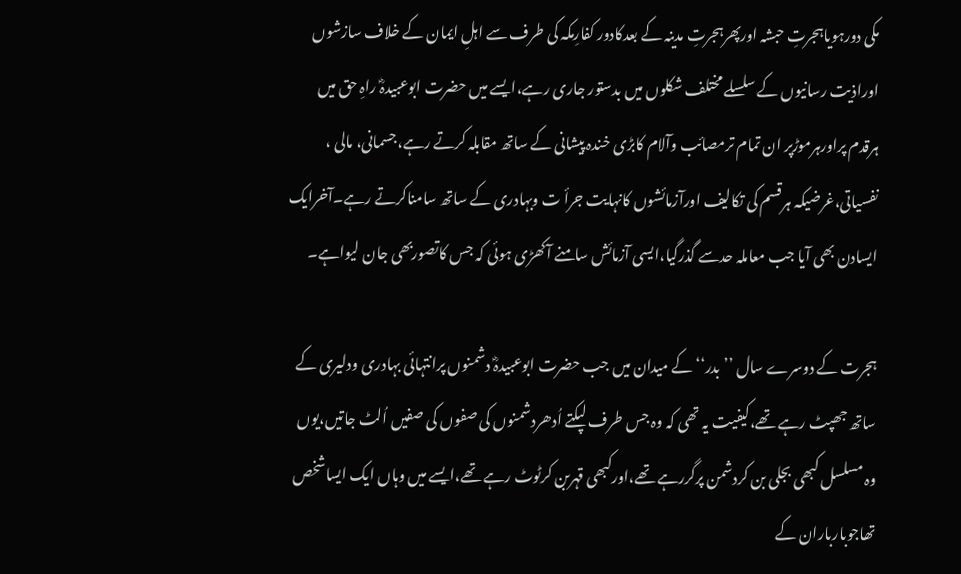مکی دورہویاہجرتِ حبشہ اورپھرہجرتِ مدینہ کے بعدکادور کفارِمکہ کی طرف سے اہلِ ایمان کے خلاف سازشوں اوراذیت رسانیوں کے سلسلے مختلف شکلوں میں بدستور جاری رہے،ایسے میں حضرت ابوعبیدہؓ راہِ حق میں ہرقدم پراورہرموڑپر ان تمام ترمصائب وآلام کابڑی خندہ پیشانی کے ساتھ مقابلہ کرتے رہے،جسمانی، مالی ، نفسیاتی،غرضیکہ ہرقسم کی تکالیف اورآزمائشوں کانہایت جرأ ت وبہادری کے ساتھ سامناکرتے رہے۔آخرایک ایسادن بھی آیا جب معاملہ حدسے گذرگیا،ایسی آزمائش سامنے آکھڑی ہوئی کہ جس کاتصوربھی جان لیواہے۔

ہجرت کے دوسرے سال ’’بدر‘‘کے میدان میں جب حضرت ابوعبیدہؓ دشمنوں پرانتہائی بہادری ودلیری کے ساتھ جھپٹ رہے تھے،کیفیت یہ تھی کہ وہ جس طرف لپکتے اُدھردشمنوں کی صفوں کی صفیں اُلٹ جاتیں،یوں وہ مسلسل کبھی بجلی بن کردشمن پرگررہے تھے،اورکبھی قہربن کرٹوٹ رہے تھے،ایسے میں وہاں ایک ایساشخص تھاجوبارباران کے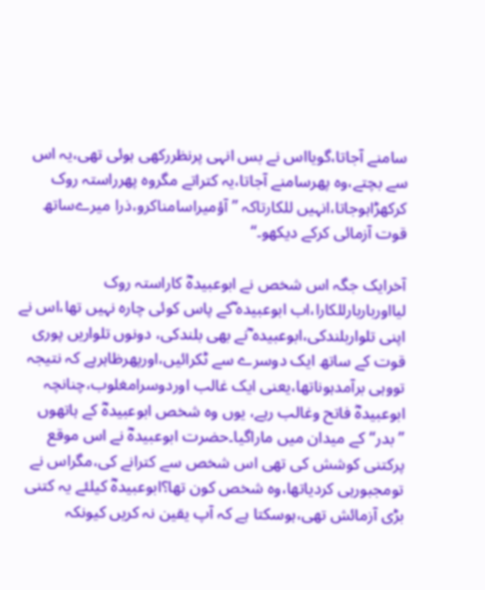سامنے آجاتا،گویااس نے بس انہی پرنظررکھی ہوئی تھی،یہ اس سے بچتے،وہ پھرسامنے آجاتا،یہ کتراتے مگروہ پھرراستہ روک کرکھڑاہوجاتا،انہیں للکارتاکہ ’’آؤمیراسامناکرو،ذرا میرےساتھ قوت آزمائی کرکے دیکھو۔‘‘

آخرایک جگہ اس شخص نے ابوعبیدہؓ کاراستہ روک لیااورباربارللکارا،اب ابوعبیدہ ؓکے پاس کوئی چارہ نہیں تھا،اس نے اپنی تلواربلندکی،ابوعبیدہ ؓنے بھی بلندکی، دونوں تلواریں پوری قوت کے ساتھ ایک دوسرے سے ٹکرائیں،اورپھرظاہرہے کہ نتیجہ تووہی برآمدہوناتھا،یعنی ایک غالب اوردوسرامغلوب،چنانچہ ابوعبیدہؓ فاتح وغالب رہے، یوں وہ شخص ابوعبیدہؓ کے ہاتھوں ’’بدر‘‘کے میدان میں ماراگیا۔حضرت ابوعبیدہؓ نے اس موقع پرکتنی کوشش کی تھی اس شخص سے کترانے کی،مگراس نے تومجبورہی کردیاتھا،وہ شخص کون تھا؟ابوعبیدہؓ کیلئے یہ کتنی بڑی آزمائش تھی،ہوسکتا ہے کہ آپ یقین نہ کریں کیونکہ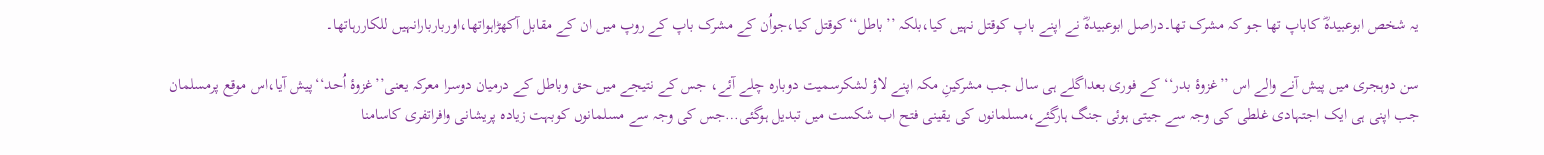یہ شخص ابوعبیدہؓ کاباپ تھا جو کہ مشرک تھا۔دراصل ابوعبیدہؓ نے اپنے باپ کوقتل نہیں کیا،بلکہ ’’باطل‘‘کوقتل کیا،جواُن کے مشرک باپ کے روپ میں ان کے مقابل آکھڑاہواتھا،اورباربارانہیں للکاررہاتھا۔

سن دوہجری میں پیش آنے والے اس ’’غزوۂ بدر‘‘کے فوری بعداگلے ہی سال جب مشرکینِ مکہ اپنے لاؤ لشکرسمیت دوبارہ چلے آئے، جس کے نتیجے میں حق وباطل کے درمیان دوسرا معرکہ یعنی’’غزوۂ اُحد‘‘پیش آیا،اس موقع پرمسلمان جب اپنی ہی ایک اجتہادی غلطی کی وجہ سے جیتی ہوئی جنگ ہارگئے،مسلمانوں کی یقینی فتح اب شکست میں تبدیل ہوگئی…جس کی وجہ سے مسلمانوں کوبہت زیادہ پریشانی وافراتفری کاسامنا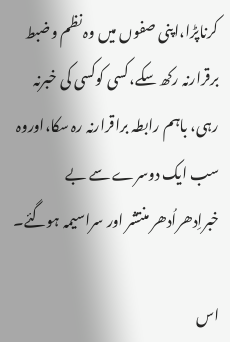کرناپڑا،اپنی صفوں میں وہ نظم وضبط برقرارنہ رکھ سکے،کسی کوکسی کی خبرنہ رہی، باہم رابطہ براقرارنہ رہ سکا،اوروہ سب ایک دوسرے سے بے خبراِدھراُدھر منتشر اور سراسیمہ ہوگئے۔

اس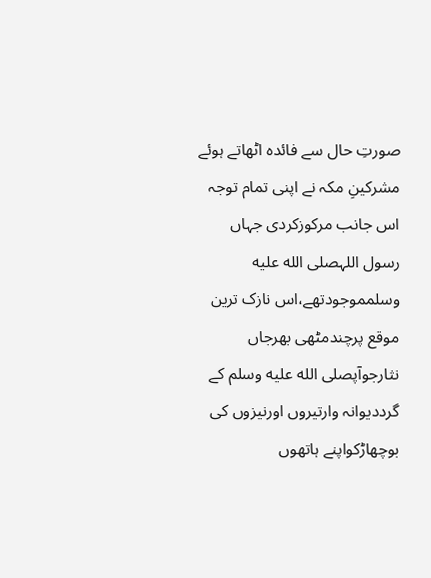صورتِ حال سے فائدہ اٹھاتے ہوئے مشرکینِ مکہ نے اپنی تمام توجہ اس جانب مرکوزکردی جہاں رسول اللہصلى الله عليه وسلمموجودتھے،اس نازک ترین موقع پرچندمٹھی بھرجاں نثارجوآپصلى الله عليه وسلم کے گرددیوانہ وارتیروں اورنیزوں کی بوچھاڑکواپنے ہاتھوں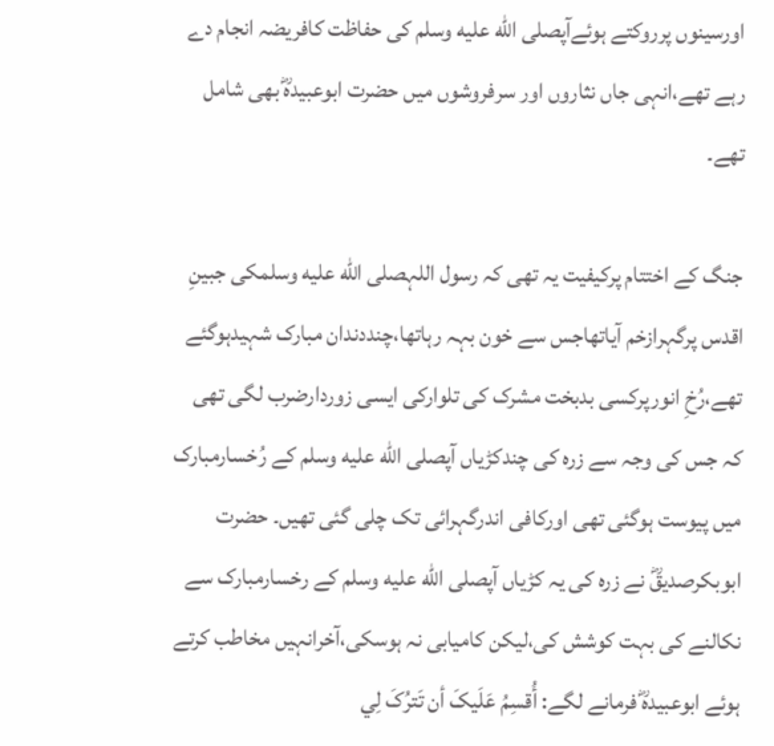اورسینوں پرروکتے ہوئےآپصلى الله عليه وسلم کی حفاظت کافریضہ انجام دے رہے تھے،انہی جاں نثاروں اور سرفروشوں میں حضرت ابوعبیدہؓ بھی شامل تھے۔

جنگ کے اختتام پرکیفیت یہ تھی کہ رسول اللہصلى الله عليه وسلمکی جبینِ اقدس پرگہرازخم آیاتھاجس سے خون بہہ رہاتھا،چنددندان مبارک شہیدہوگئے تھے،رُخِ انورپرکسی بدبخت مشرک کی تلوارکی ایسی زوردارضرب لگی تھی کہ جس کی وجہ سے زرہ کی چندکڑیاں آپصلى الله عليه وسلم کے رُخسارمبارک میں پیوست ہوگئی تھی اورکافی اندرگہرائی تک چلی گئی تھیں۔ حضرت ابوبکرصدیقؓ نے زرہ کی یہ کڑیاں آپصلى الله عليه وسلم کے رخسارمبارک سے نکالنے کی بہت کوشش کی،لیکن کامیابی نہ ہوسکی،آخرانہیں مخاطب کرتے ہوئے ابوعبیدہؓ فرمانے لگے: أُقسِمُ عَلَیکَ أن تَترُکَ لِي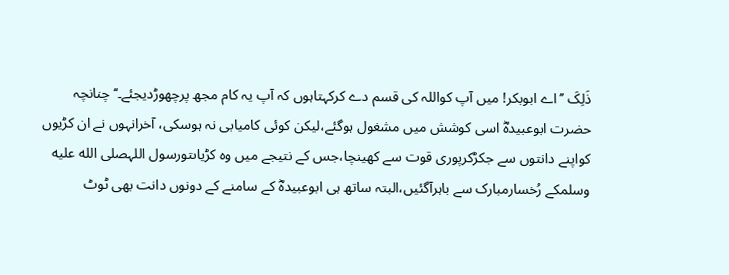ذَلِکَ ’’اے ابوبکر! میں آپ کواللہ کی قسم دے کرکہتاہوں کہ آپ یہ کام مجھ پرچھوڑدیجئے۔‘‘چنانچہ حضرت ابوعبیدہؓ اسی کوشش میں مشغول ہوگئے،لیکن کوئی کامیابی نہ ہوسکی، آخرانہوں نے ان کڑیوں کواپنے دانتوں سے جکڑکرپوری قوت سے کھینچا،جس کے نتیجے میں وہ کڑیاںتورسول اللہصلى الله عليه وسلمکے رُخسارمبارک سے باہرآگئیں،البتہ ساتھ ہی ابوعبیدہؓ کے سامنے کے دونوں دانت بھی ٹوٹ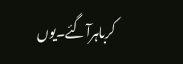کرباہرآگئے۔یوں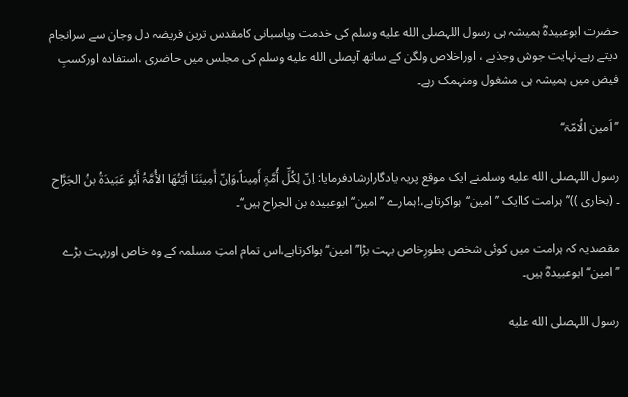حضرت ابوعبیدہؓ ہمیشہ ہی رسول اللہصلى الله عليه وسلم کی خدمت وپاسبانی کامقدس ترین فریضہ دل وجان سے سرانجام دیتے رہے۔نہایت جوش وجذبے ، اوراخلاص ولگن کے ساتھ آپصلى الله عليه وسلم کی مجلس میں حاضری ،استفادہ اورکسبِ فیض میں ہمیشہ ہی مشغول ومنہمک رہے۔

’’اَمین الُامّۃ‘‘

رسول اللہصلى الله عليه وسلمنے ایک موقع پریہ یادگارارشادفرمایا: اِنّ لِکُلِّ أُمَّۃٍ أَمِیناً،وَاِنّ أَمِینَنَا أیّتُھَا الأُمَّۃُ أَبُو عَبَیدَۃُ بنُ الجَرَّاح ۔ (بخاری ))’’ہرامت کاایک ’’امین‘‘ہواکرتاہے،!ہمارے ’’امین‘‘ابوعبیدہ بن الجراح ہیں‘‘۔

مقصدیہ کہ ہرامت میں کوئی شخص بطورِخاص بہت بڑا’’امین‘‘ہواکرتاہے،اس تمام امتِ مسلمہ کے وہ خاص اوربہت بڑے ’’امین‘‘ابوعبیدہؓ ہیں۔

رسول اللہصلى الله عليه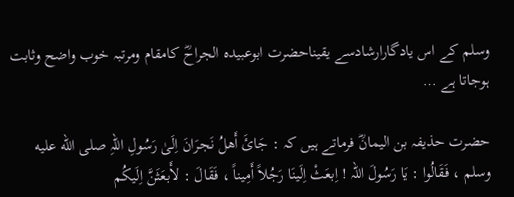وسلم کے اس یادگارارشادسے یقیناحضرت ابوعبیدہ الجراحؓ کامقام ومرتبہ خوب واضح وثابت ہوجاتا ہے …

حضرت حذیفہ بن الیمانؓ فرماتے ہیں کہ : جَائَ أَھلُ نَجرَانَ اِلَیٰ رَسُولِ اللّہِ صلى الله عليه وسلم ، فَقَالُوا : یَا رَسُولَ اللّہ ! اِبعَثْ اِلَینَا رَجُلاً أَمِیناً ، فَقَالَ : لأَبعَثَنَّ اِلَیکُم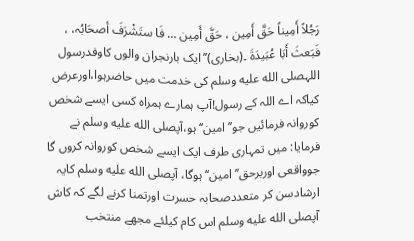رَجُلاً أَمِیناً حَقَّ أَمِین ، حَقَّ أَمِین … فَا ستَشْرَفَ أصحَابُہ، ، فَبَعثَ أَبَا عُبَیدَۃَ ۔(بخاری)’’ایک بارنجران والوں کاوفدرسول اللہصلى الله عليه وسلم کی خدمت میں حاضرہوا،اورعرض کیاکہ اے اللہ کے رسول!آپ ہمارے ہمراہ کسی ایسے شخص کوروانہ فرمائیں جو’’امین‘‘ہو،آپصلى الله عليه وسلم نے فرمایا: میں تمہاری طرف ایک ایسے شخص کوروانہ کروں گا جوواقعی اوربرحق’’امین‘‘ ہوگا، آپصلى الله عليه وسلم کایہ ارشادسن کر متعددصحابہ حسرت اورتمنا کرنے لگے کہ کاش آپصلى الله عليه وسلم اس کام کیلئے مجھے منتخب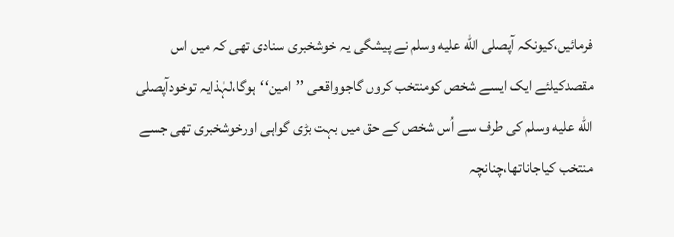فرمائیں،کیونکہ آپصلى الله عليه وسلم نے پیشگی یہ خوشخبری سنادی تھی کہ میں اس مقصدکیلئے ایک ایسے شخص کومنتخب کروں گاجوواقعی ’’امین‘‘ہوگا،لہٰذایہ توخودآپصلى الله عليه وسلم کی طرف سے اُس شخص کے حق میں بہت بڑی گواہی اورخوشخبری تھی جسے منتخب کیاجاناتھا،چنانچہ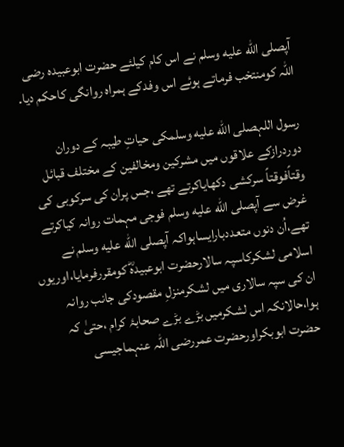آپصلى الله عليه وسلم نے اس کام کیلئے حضرت ابوعبیدہ رضی اللہ کومنتخب فرماتے ہوئے اس وفدکے ہمراہ روانگی کاحکم دیا۔

رسول اللہصلى الله عليه وسلمکی حیاتِ طیبہ کے دوران دوردرازکے علاقوں میں مشرکین ومخالفین کے مختلف قبائل وقتاًفوقتاً سرکشی دکھایاکرتے تھے ،جس پران کی سرکوبی کی غرض سے آپصلى الله عليه وسلم فوجی مہمات روانہ کیاکرتے تھے،اُن دنوں متعددبارایساہواکہ آپصلى الله عليه وسلم نے اسلامی لشکرکاسپہ سالارحضرت ابوعبیدہؓ کومقررفرمایا،اوریوں ان کی سپہ سالاری میں لشکرمنزلِ مقصودکی جانب روانہ ہوا،حالانکہ اس لشکرمیں بڑے بڑے صحابۂ کرام ،حتیٰ کہ حضرت ابوبکراورحضرت عمررضی اللہ عنہماجیسی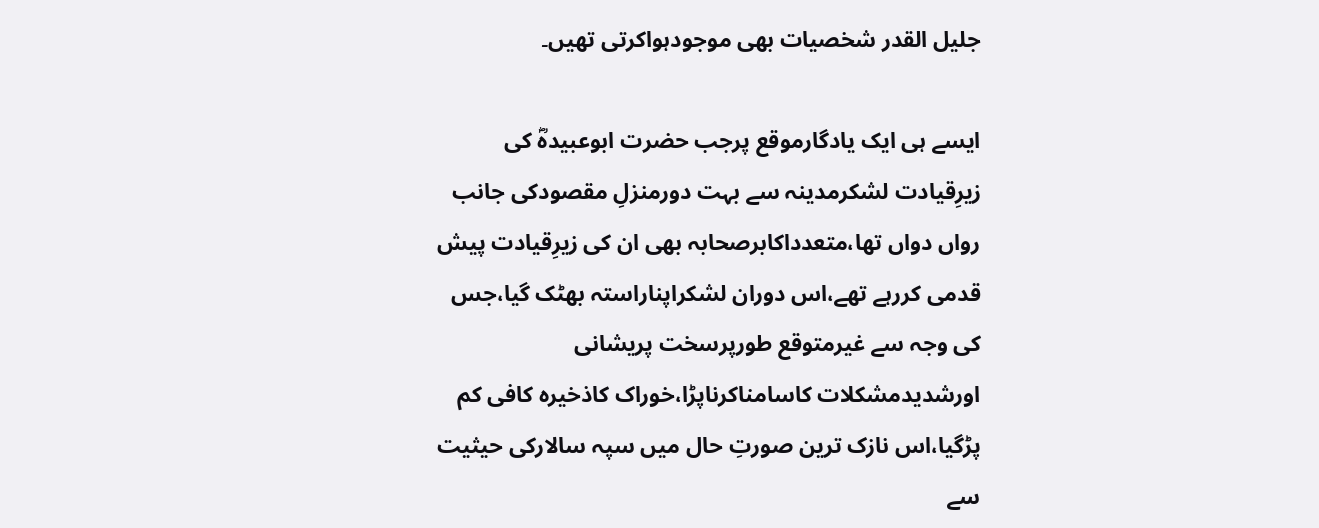جلیل القدر شخصیات بھی موجودہواکرتی تھیں۔

ایسے ہی ایک یادگارموقع پرجب حضرت ابوعبیدہؓ کی زیرِقیادت لشکرمدینہ سے بہت دورمنزلِ مقصودکی جانب رواں دواں تھا،متعدداکابرصحابہ بھی ان کی زیرِقیادت پیش قدمی کررہے تھے،اس دوران لشکراپناراستہ بھٹک گیا،جس کی وجہ سے غیرمتوقع طورپرسخت پریشانی اورشدیدمشکلات کاسامناکرناپڑا،خوراک کاذخیرہ کافی کم پڑگیا،اس نازک ترین صورتِ حال میں سپہ سالارکی حیثیت سے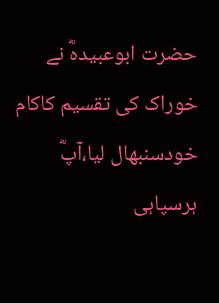حضرت ابوعبیدہؓ نے خوراک کی تقسیم کاکام خودسنبھال لیا،آپؓ ہرسپاہی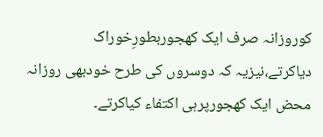کوروزانہ صرف ایک کھجوربطورِخوراک دیاکرتے،نیزیہ کہ دوسروں کی طرح خودبھی روزانہ محض ایک کھجورپرہی اکتفاء کیاکرتے۔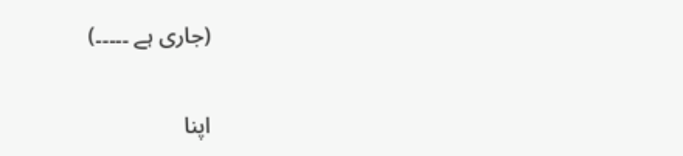(جاری ہے ۔۔۔۔۔)

اپنا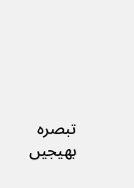تبصرہ بھیجیں